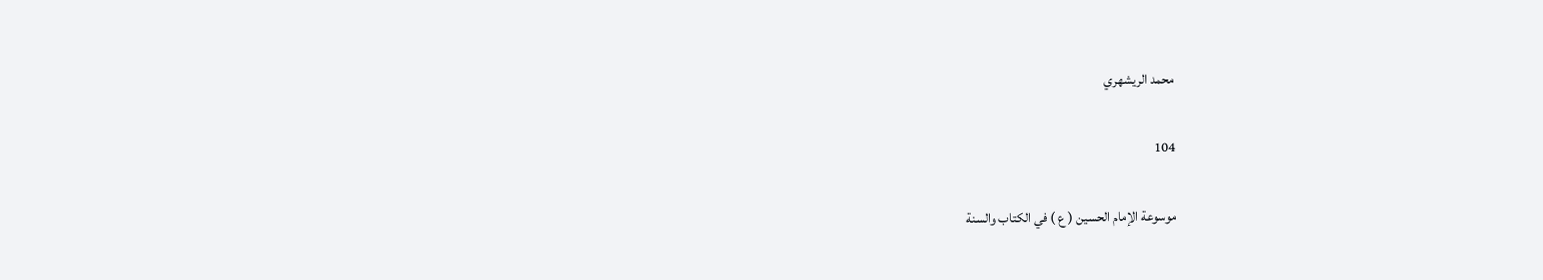محمد الريشهري

104

موسوعة الإمام الحسين ( ع ) في الكتاب والسنة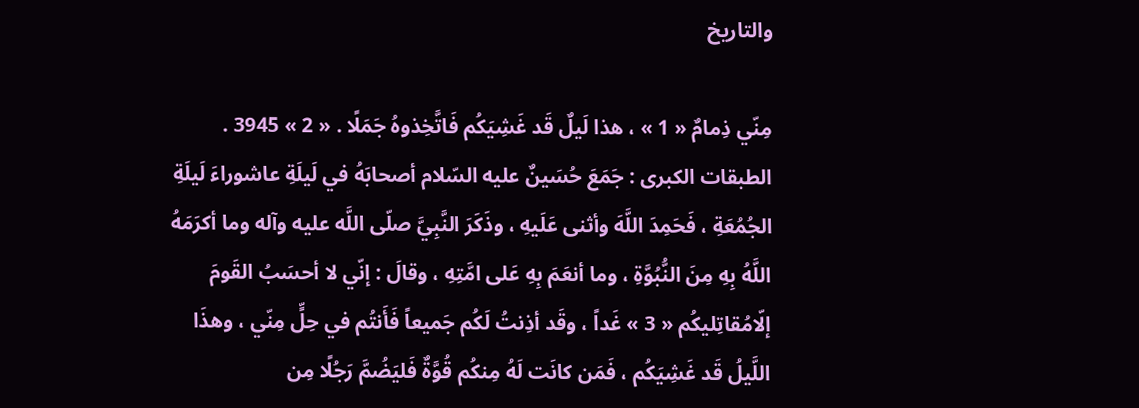والتاريخ

مِنّي ذِمامٌ « 1 » ، هذا لَيلٌ قَد غَشِيَكُم فَاتَّخِذوهُ جَمَلًا . « 2 » 3945 . الطبقات الكبرى : جَمَعَ حُسَينٌ عليه السّلام أصحابَهُ في لَيلَةِ عاشوراءَ لَيلَةِ الجُمُعَةِ ، فَحَمِدَ اللَّهَ وأثنى عَلَيهِ ، وذَكَرَ النَّبِيَّ صلّى اللَّه عليه وآله وما أكرَمَهُ اللَّهُ بِهِ مِنَ النُّبُوَّةِ ، وما أنعَمَ بِهِ عَلى امَّتِهِ ، وقالَ : إنّي لا أحسَبُ القَومَ إلّامُقاتِليكُم « 3 » غَداً ، وقَد أذِنتُ لَكُم جَميعاً فَأَنتُم في حِلٍّ مِنّي ، وهذَا اللَّيلُ قَد غَشِيَكُم ، فَمَن كانَت لَهُ مِنكُم قُوَّةٌ فَليَضُمَّ رَجُلًا مِن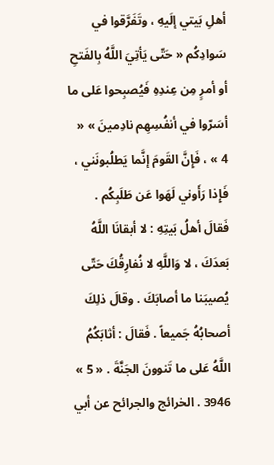أهلِ بَيتي إلَيهِ ، وتَفَرَّقوا في سَوادِكُم « حَتّى يَأتِيَ اللَّهُ بِالفَتحِ أو أمرٍ مِن عِندِهِ فَيُصبِحوا عَلى ما أسَرّوا في أنفُسِهِم نادِمينَ » « 4 » ، فَإِنَّ القَومَ إنَّما يَطلُبونَني ، فَإِذا رَأَوني لَهَوا عَن طَلَبِكُم . فَقالَ أهلُ بَيتِهِ : لا أبقانَا اللَّهُ بَعدَكَ ، لا وَاللَّهِ لا نُفارِقُكَ حَتّى يُصيبَنا ما أصابَكَ . وقالَ ذلِكَ أصحابُهُ جَميعاً . فَقالَ : أثابَكُمُ اللَّهُ عَلى ما تَنوونَ الجَنَّةَ . « 5 » 3946 . الخرائج والجرائح عن أبي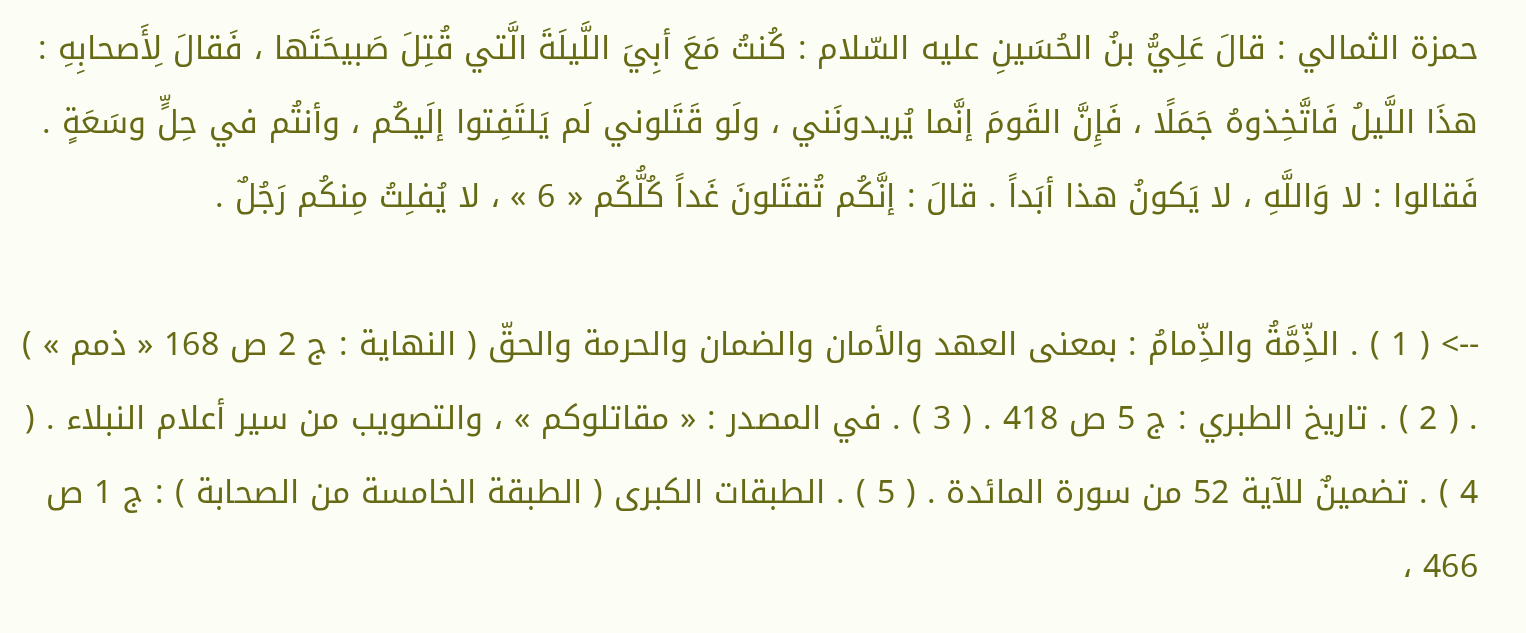حمزة الثمالي : قالَ عَلِيُّ بنُ الحُسَينِ عليه السّلام : كُنتُ مَعَ أبِيَ اللَّيلَةَ الَّتي قُتِلَ صَبيحَتَها ، فَقالَ لِأَصحابِهِ : هذَا اللَّيلُ فَاتَّخِذوهُ جَمَلًا ، فَإِنَّ القَومَ إنَّما يُريدونَني ، ولَو قَتَلوني لَم يَلتَفِتوا إلَيكُم ، وأنتُم في حِلٍّ وسَعَةٍ . فَقالوا : لا وَاللَّهِ ، لا يَكونُ هذا أبَداً . قالَ : إنَّكُم تُقتَلونَ غَداً كُلُّكُم « 6 » ، لا يُفلِتُ مِنكُم رَجُلٌ .

--> ( 1 ) . الذِّمَّةُ والذِّمامُ : بمعنى العهد والأمان والضمان والحرمة والحقّ ( النهاية : ج 2 ص 168 « ذمم » ) . ( 2 ) . تاريخ الطبري : ج 5 ص 418 . ( 3 ) . في المصدر : « مقاتلوكم » ، والتصويب من سير أعلام النبلاء . ( 4 ) . تضمينٌ للآية 52 من سورة المائدة . ( 5 ) . الطبقات الكبرى ( الطبقة الخامسة من الصحابة ) : ج 1 ص 466 ،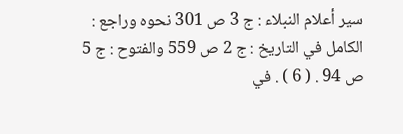سير أعلام النبلاء : ج 3 ص 301 نحوه وراجع : الكامل في التاريخ : ج 2 ص 559 والفتوح : ج 5 ص 94 . ( 6 ) . في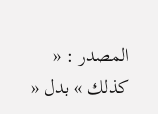المصدر : « كذلك » بدل «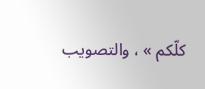كلّكم » ، والتصويب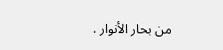من بحار الأنوار .